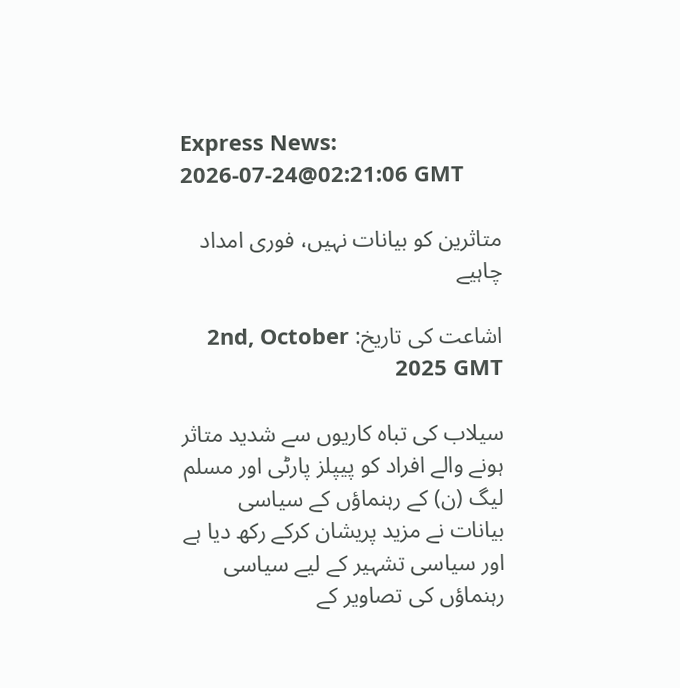Express News:
2026-07-24@02:21:06 GMT

متاثرین کو بیانات نہیں، فوری امداد چاہیے

اشاعت کی تاریخ: 2nd, October 2025 GMT

سیلاب کی تباہ کاریوں سے شدید متاثر ہونے والے افراد کو پیپلز پارٹی اور مسلم لیگ (ن) کے رہنماؤں کے سیاسی بیانات نے مزید پریشان کرکے رکھ دیا ہے اور سیاسی تشہیر کے لیے سیاسی رہنماؤں کی تصاویر کے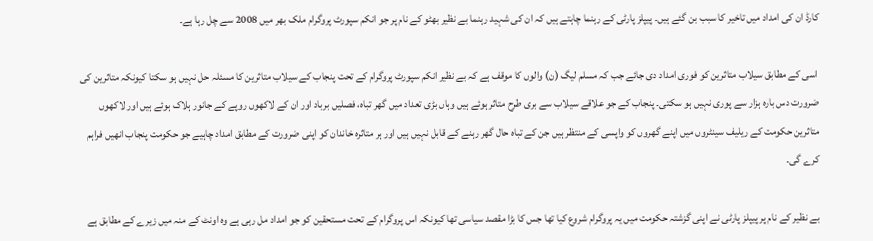کارڈ ان کی امداد میں تاخیر کا سبب بن گئے ہیں۔ پیپلز پارٹی کے رہنما چاہتے ہیں کہ ان کی شہید رہنما بے نظیر بھٹو کے نام پر جو انکم سپورٹ پروگرام ملک بھر میں 2008 سے چل رہا ہے۔

 اسی کے مطابق سیلاب متاثرین کو فوری امداد دی جائے جب کہ مسلم لیگ (ن) والوں کا موقف ہے کہ بے نظیر انکم سپورٹ پروگرام کے تحت پنجاب کے سیلاب متاثرین کا مسئلہ حل نہیں ہو سکتا کیونکہ متاثرین کی ضرورت دس بارہ ہزار سے پوری نہیں ہو سکتی۔ پنجاب کے جو علاقے سیلاب سے بری طرح متاثر ہوئے ہیں وہاں بڑی تعداد میں گھر تباہ، فصلیں برباد اور ان کے لاکھوں روپے کے جانور ہلاک ہوئے ہیں اور لاکھوں متاثرین حکومت کے ریلیف سینٹروں میں اپنے گھروں کو واپسی کے منتظر ہیں جن کے تباہ حال گھر رہنے کے قابل نہیں ہیں اور ہر متاثرہ خاندان کو اپنی ضرورت کے مطابق امداد چاہیے جو حکومت پنجاب انھیں فراہم کرے گی۔

بے نظیر کے نام پر پیپلز پارٹی نے اپنی گزشتہ حکومت میں یہ پروگرام شروع کیا تھا جس کا بڑا مقصد سیاسی تھا کیونکہ اس پروگرام کے تحت مستحقین کو جو امداد مل رہی ہے وہ اونٹ کے منہ میں زیرے کے مطابق ہے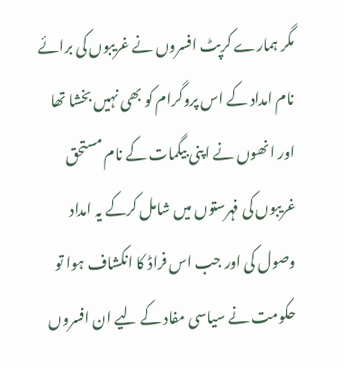مگر ہمارے کرپٹ افسروں نے غریبوں کی برائے نام امداد کے اس پروگرام کو بھی نہیں بخشا تھا اور انھوں نے اپنی بیگمات کے نام مستحق غریبوں کی فہرستوں میں شامل کرکے یہ امداد وصول کی اور جب اس فراڈ کا انکشاف ہوا تو حکومت نے سیاسی مفاد کے لیے ان افسروں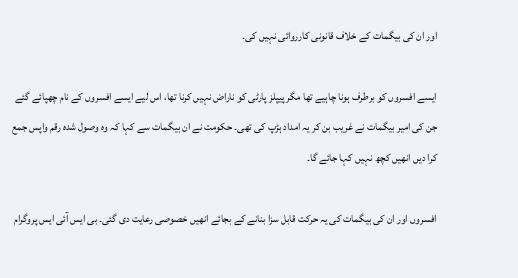اور ان کی بیگمات کے خلاف قانونی کارروائی نہیں کی۔

ایسے افسروں کو برطرف ہونا چاہیے تھا مگر پیپلز پارٹی کو ناراض نہیں کرنا تھا، اس لیے ایسے افسروں کے نام چھپائے گئے جن کی امیر بیگمات نے غریب بن کر یہ امداد ہڑپ کی تھی۔ حکومت نے ان بیگمات سے کہا کہ وہ وصول شدہ رقم واپس جمع کرا دیں انھیں کچھ نہیں کہا جائے گا۔

افسروں اور ان کی بیگمات کی یہ حرکت قابل سزا بنانے کے بجائے انھیں خصوصی رعایت دی گئی۔ بی ایس آئی ایس پروگرام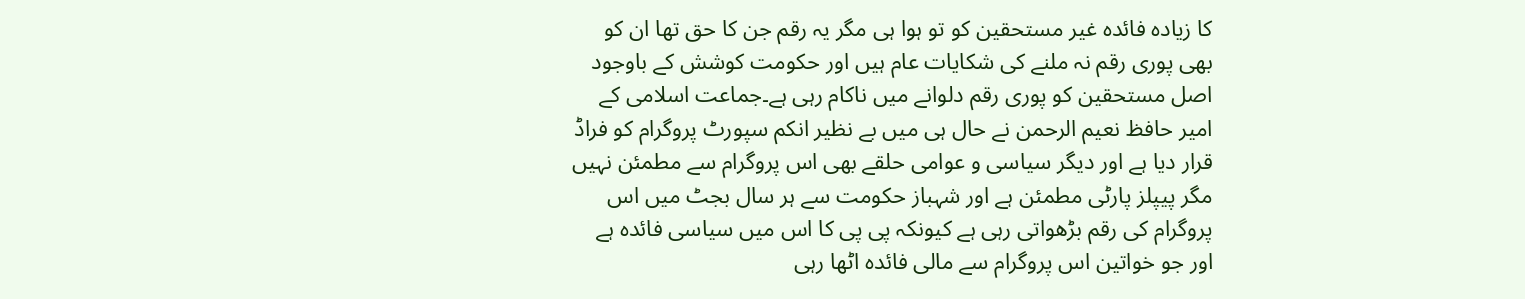کا زیادہ فائدہ غیر مستحقین کو تو ہوا ہی مگر یہ رقم جن کا حق تھا ان کو بھی پوری رقم نہ ملنے کی شکایات عام ہیں اور حکومت کوشش کے باوجود اصل مستحقین کو پوری رقم دلوانے میں ناکام رہی ہے۔جماعت اسلامی کے امیر حافظ نعیم الرحمن نے حال ہی میں بے نظیر انکم سپورٹ پروگرام کو فراڈ قرار دیا ہے اور دیگر سیاسی و عوامی حلقے بھی اس پروگرام سے مطمئن نہیں مگر پیپلز پارٹی مطمئن ہے اور شہباز حکومت سے ہر سال بجٹ میں اس پروگرام کی رقم بڑھواتی رہی ہے کیونکہ پی پی کا اس میں سیاسی فائدہ ہے اور جو خواتین اس پروگرام سے مالی فائدہ اٹھا رہی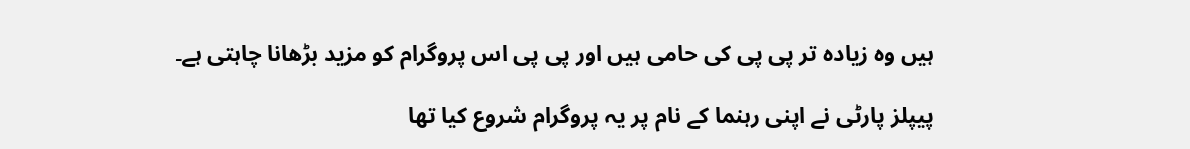ہیں وہ زیادہ تر پی پی کی حامی ہیں اور پی پی اس پروگرام کو مزید بڑھانا چاہتی ہے۔

پیپلز پارٹی نے اپنی رہنما کے نام پر یہ پروگرام شروع کیا تھا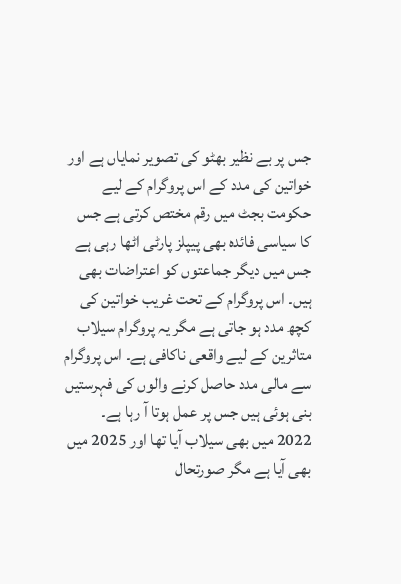جس پر بے نظیر بھٹو کی تصویر نمایاں ہے اور خواتین کی مدد کے اس پروگرام کے لیے حکومت بجٹ میں رقم مختص کرتی ہے جس کا سیاسی فائدہ بھی پیپلز پارٹی اٹھا رہی ہے جس میں دیگر جماعتوں کو اعتراضات بھی ہیں۔ اس پروگرام کے تحت غریب خواتین کی کچھ مدد ہو جاتی ہے مگر یہ پروگرام سیلاب متاثرین کے لیے واقعی ناکافی ہے۔ اس پروگرام سے مالی مدد حاصل کرنے والوں کی فہرستیں بنی ہوئی ہیں جس پر عمل ہوتا آ رہا ہے۔ 2022 میں بھی سیلاب آیا تھا اور 2025 میں بھی آیا ہے مگر صورتحال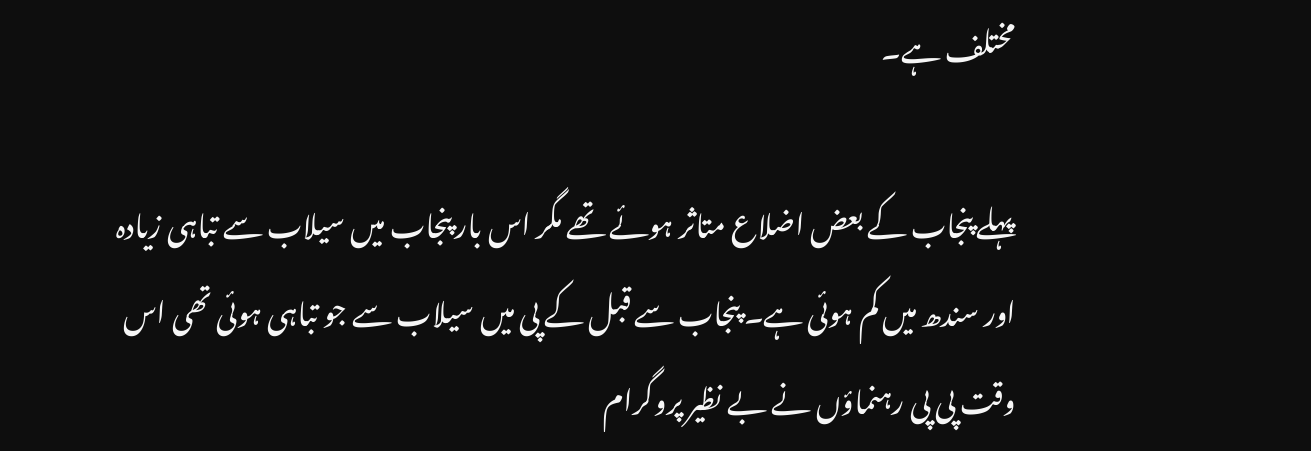مختلف ہے۔

پہلے پنجاب کے بعض اضلاع متاثر ہوئے تھے مگر اس بار پنجاب میں سیلاب سے تباہی زیادہ اور سندھ میں کم ہوئی ہے۔ پنجاب سے قبل کے پی میں سیلاب سے جو تباہی ہوئی تھی اس وقت پی پی رہنماؤں نے بے نظیر پروگرام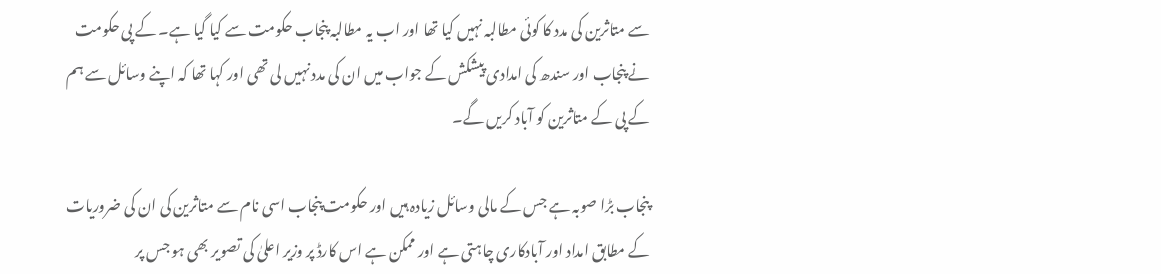سے متاثرین کی مدد کا کوئی مطالبہ نہیں کیا تھا اور اب یہ مطالبہ پنجاب حکومت سے کیا گیا ہے۔ کے پی حکومت نے پنجاب اور سندھ کی امدادی پیشکش کے جواب میں ان کی مدد نہیں لی تھی اور کہا تھا کہ اپنے وسائل سے ہم کے پی کے متاثرین کو آباد کریں گے۔

پنجاب بڑا صوبہ ہے جس کے مالی وسائل زیادہ ہیں اور حکومت پنجاب اسی نام سے متاثرین کی ان کی ضروریات کے مطابق امداد اور آبادکاری چاہتی ہے اور ممکن ہے اس کارڈ پر وزیر اعلیٰ کی تصویر بھی ہو جس پر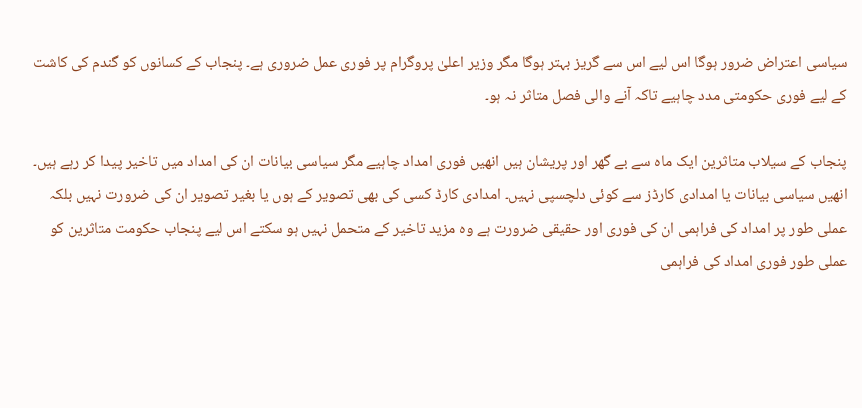سیاسی اعتراض ضرور ہوگا اس لیے اس سے گریز بہتر ہوگا مگر وزیر اعلیٰ پروگرام پر فوری عمل ضروری ہے۔ پنجاب کے کسانوں کو گندم کی کاشت کے لیے فوری حکومتی مدد چاہیے تاکہ آنے والی فصل متاثر نہ ہو۔

پنجاب کے سیلاب متاثرین ایک ماہ سے بے گھر اور پریشان ہیں انھیں فوری امداد چاہیے مگر سیاسی بیانات ان کی امداد میں تاخیر پیدا کر رہے ہیں۔ انھیں سیاسی بیانات یا امدادی کارڈز سے کوئی دلچسپی نہیں۔ امدادی کارڈ کسی کی بھی تصویر کے ہوں یا بغیر تصویر ان کی ضرورت نہیں بلکہ عملی طور پر امداد کی فراہمی ان کی فوری اور حقیقی ضرورت ہے وہ مزید تاخیر کے متحمل نہیں ہو سکتے اس لیے پنجاب حکومت متاثرین کو عملی طور فوری امداد کی فراہمی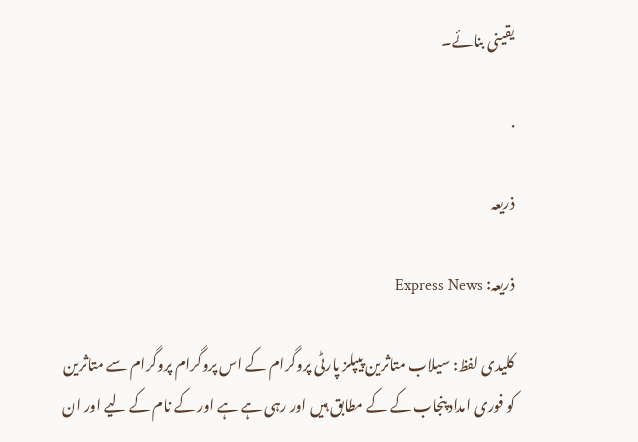یقینی بنائے۔

.

ذریعہ

ذریعہ: Express News

کلیدی لفظ: سیلاب متاثرین پیپلز پارٹی پروگرام کے اس پروگرام پروگرام سے متاثرین کو فوری امداد پنجاب کے کے مطابق ہیں اور رہی ہے ہے اور کے نام کے لیے اور ان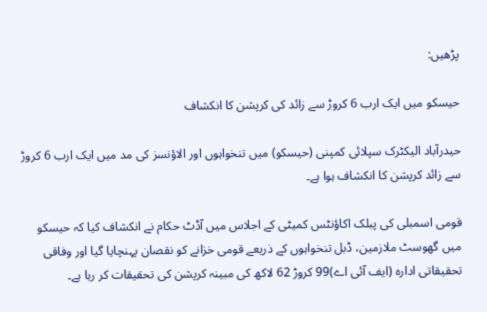پڑھیں:

حیسکو میں ایک ارب 6 کروڑ سے زائد کی کرپشن کا انکشاف

حیدرآباد الیکٹرک سپلائی کمپنی (حیسکو) میں تنخواہوں اور الاؤنسز کی مد میں ایک ارب 6 کروڑ سے زائد کرپشن کا انکشاف ہوا ہے۔

قومی اسمبلی کی پبلک اکاؤنٹس کمیٹی کے اجلاس میں آڈٹ حکام نے انکشاف کیا کہ حیسکو میں گھوسٹ ملازمین، ڈبل تنخواہوں کے ذریعے قومی خزانے کو نقصان پہنچایا گیا اور وفاقی تحقیقاتی ادارہ (ایف آئی اے)99 کروڑ 62 لاکھ کی مبینہ کرپشن کی تحقیقات کر رہا ہے۔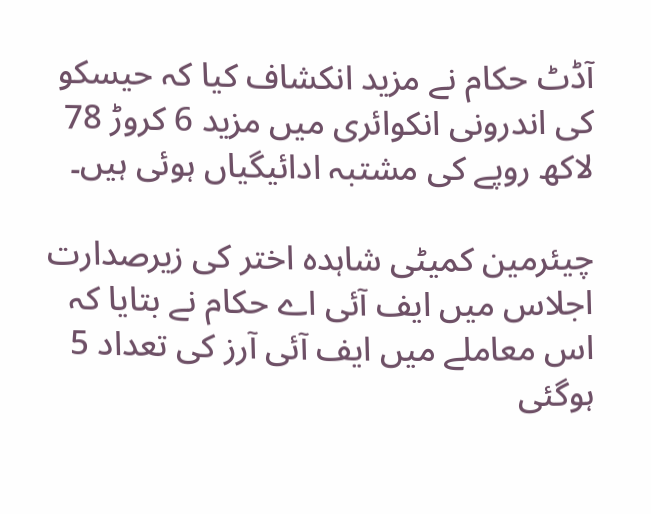آڈٹ حکام نے مزید انکشاف کیا کہ حیسکو کی اندرونی انکوائری میں مزید 6 کروڑ 78 لاکھ روپے کی مشتبہ ادائیگیاں ہوئی ہیں۔

چیئرمین کمیٹی شاہدہ اختر کی زیرصدارت اجلاس میں ایف آئی اے حکام نے بتایا کہ اس معاملے میں ایف آئی آرز کی تعداد 5 ہوگئی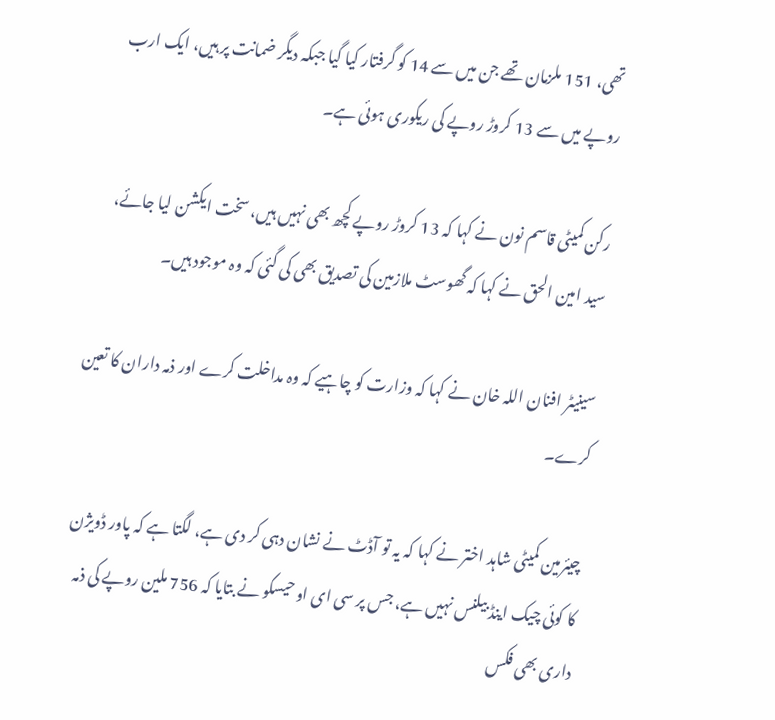تھی، 151 ملزمان تھے جن میں سے 14 کو گرفتار کیا گیا جبکہ دیگر ضمانت پر ہیں، ایک ارب روپے میں سے 13 کروڑ روپے کی ریکوری ہوئی ہے۔

رکن کمیٹی قاسم نون نے کہا کہ 13 کروڑ روپے کچھ بھی نہیں ہیں، سخت ایکشن لیا جائے، سید امین الحق نے کہا کہ گھوسٹ ملازمین کی تصدیق بھی کی گئی کہ وہ موجود ہیں۔

سینیٹر افنان اللہ خان نے کہا کہ وزارت کو چاہیے کہ وہ مداخلت کرے اور ذمہ داران کا تعین کرے۔

چیئرمین کمیٹی شاہد اختر نے کہا کہ یہ تو آڈٹ نے نشان دہی کر دی ہے، لگتا ہے کہ پاور ڈویژن کا کوئی چیک اینڈ بیلنس نہیں ہے، جس پر سی ای او حیسکو نے بتایا کہ 756 ملین روپے کی ذمہ داری بھی فکس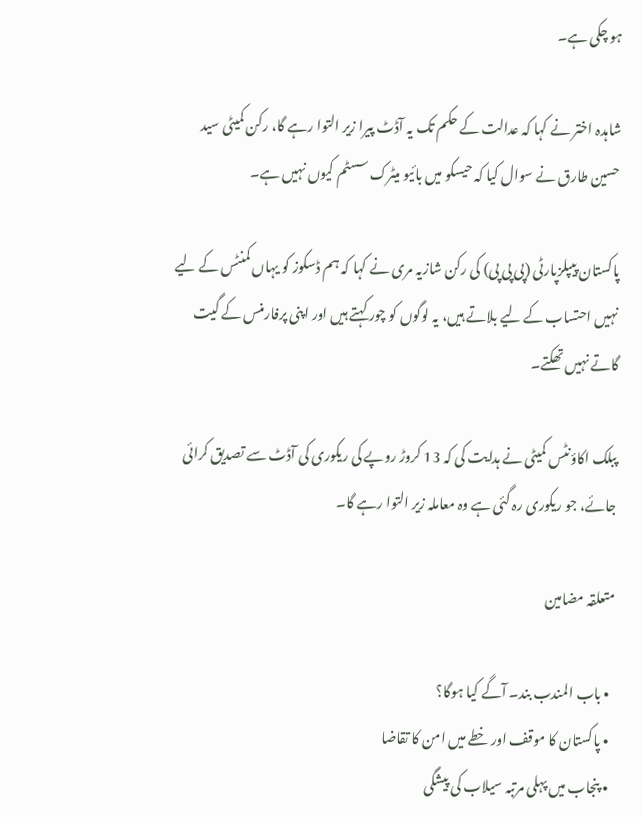ہو چکی ہے۔

شاہدہ اختر نے کہا کہ عدالت کے حکم تک یہ آڈٹ پیرا زیر التوا رہے گا، رکن کمیٹی سید حسین طارق نے سوال کیا کہ حیسکو میں بائیو میٹرک سسٹم کیوں نہیں ہے۔

پاکستان پیپلزپارٹی (پی پی پی) کی رکن شازیہ مری نے کہا کہ ہم ڈسکوز کو یہاں کمنٹس کے لیے نہیں احتساب کے لیے بلاتے ہیں، یہ لوگوں کو چور کہتے ہیں اور اپنی پرفارمنس کے گیت گاتے نہیں تھکتے۔

پبلک اکاؤنٹس کمیٹی نے ہدایت کی کہ 13 کروڑ روپے کی ریکوری کی آڈٹ سے تصدیق کرائی جائے، جو ریکوری رہ گئی ہے وہ معاملہ زیر التوا رہے گا۔

متعلقہ مضامین

  • باب المندب بند۔ آگے کیا ہوگا؟
  • پاکستان کا موقف اور خطے میں امن کا تقاضا
  • پنجاب میں پہلی مرتبہ سیلاب کی پیشگی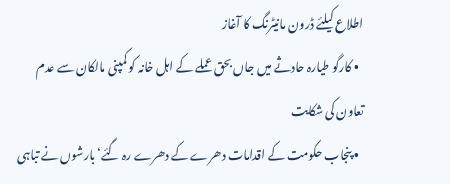اطلاع کیلئے ڈرون مانیٹرنگ کا آغاز
  • کارگو طیارہ حادثے میں جاں بحق عملے کے اہل خانہ کو کمپنی مالکان سے عدم تعاون کی شکایت
  • پنجاب حکومت کے اقدامات دھرے کے دھرے رہ گئے‘بارشوں نے تباہی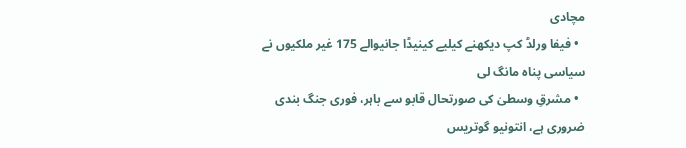مچادی
  • فیفا ورلڈ کپ دیکھنے کیلیے کینیڈا جانیوالے 175 غیر ملکیوں نے سیاسی پناہ مانگ لی
  • مشرقِ وسطیٰ کی صورتحال قابو سے باہر، فوری جنگ بندی ضروری ہے، انتونیو گوتریس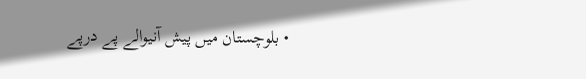• بلوچستان میں پیش آنیوالے پے درپے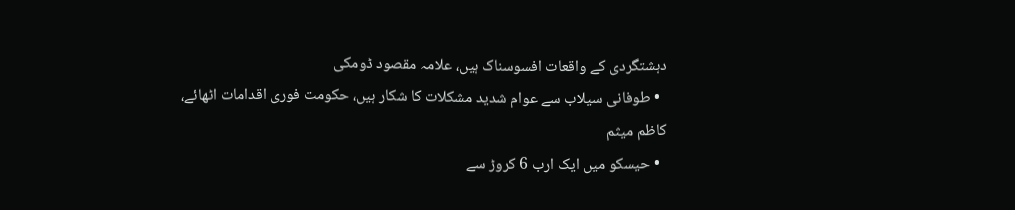دہشتگردی کے واقعات افسوسناک ہیں، علامہ مقصود ڈومکی
  • طوفانی سیلاب سے عوام شدید مشکلات کا شکار ہیں، حکومت فوری اقدامات اٹھائے، کاظم میثم
  • حیسکو میں ایک ارب 6 کروڑ سے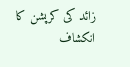زائد کی کرپشن کا انکشاف